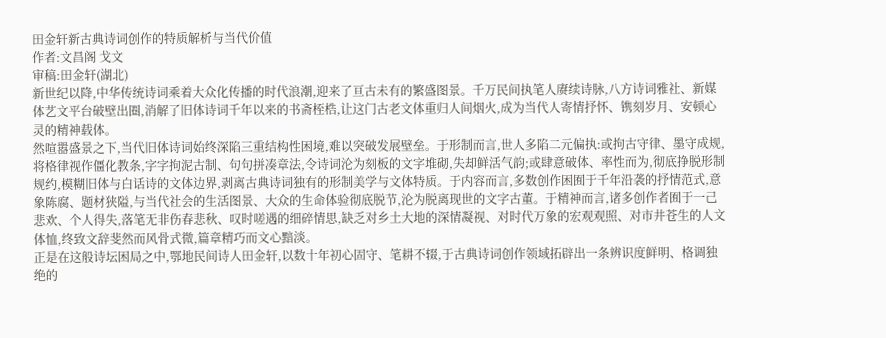田金轩新古典诗词创作的特质解析与当代价值
作者:文昌阁 戈文
审稿:田金轩(湖北)
新世纪以降,中华传统诗词乘着大众化传播的时代浪潮,迎来了亘古未有的繁盛图景。千万民间执笔人赓续诗脉,八方诗词雅社、新媒体艺文平台破壁出圈,消解了旧体诗词千年以来的书斋桎梏,让这门古老文体重归人间烟火,成为当代人寄情抒怀、镌刻岁月、安顿心灵的精神载体。
然喧嚣盛景之下,当代旧体诗词始终深陷三重结构性困境,难以突破发展壁垒。于形制而言,世人多陷二元偏执:或拘古守律、墨守成规,将格律视作僵化教条,字字拘泥古制、句句拼凑章法,令诗词沦为刻板的文字堆砌,失却鲜活气韵;或肆意破体、率性而为,彻底挣脱形制规约,模糊旧体与白话诗的文体边界,剥离古典诗词独有的形制美学与文体特质。于内容而言,多数创作困囿于千年沿袭的抒情范式,意象陈腐、题材狭隘,与当代社会的生活图景、大众的生命体验彻底脱节,沦为脱离现世的文字古董。于精神而言,诸多创作者囿于一己悲欢、个人得失,落笔无非伤春悲秋、叹时嗟遇的细碎情思,缺乏对乡土大地的深情凝视、对时代万象的宏观观照、对市井苍生的人文体恤,终致文辞斐然而风骨式微,篇章精巧而文心黯淡。
正是在这般诗坛困局之中,鄂地民间诗人田金轩,以数十年初心固守、笔耕不辍,于古典诗词创作领域拓辟出一条辨识度鲜明、格调独绝的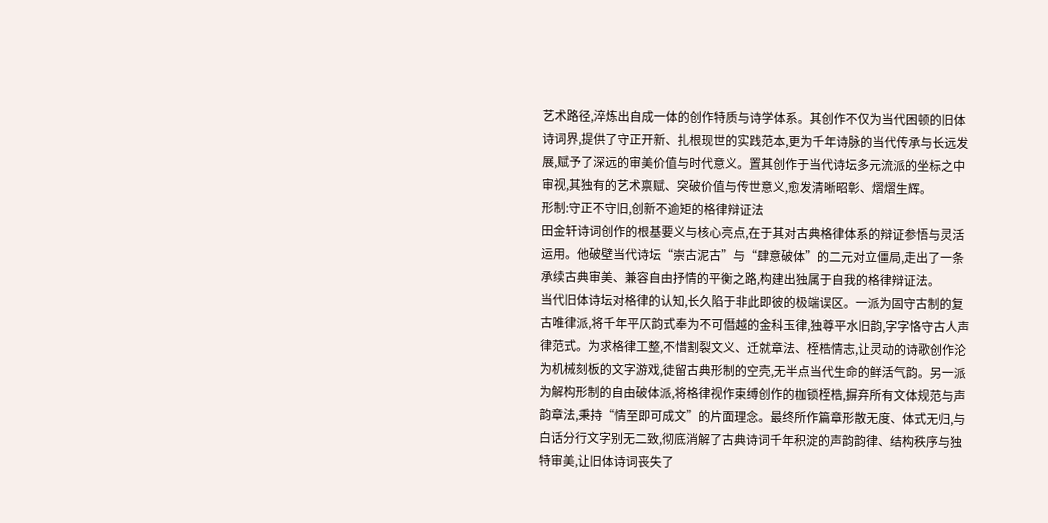艺术路径,淬炼出自成一体的创作特质与诗学体系。其创作不仅为当代困顿的旧体诗词界,提供了守正开新、扎根现世的实践范本,更为千年诗脉的当代传承与长远发展,赋予了深远的审美价值与时代意义。置其创作于当代诗坛多元流派的坐标之中审视,其独有的艺术禀赋、突破价值与传世意义,愈发清晰昭彰、熠熠生辉。
形制:守正不守旧,创新不逾矩的格律辩证法
田金轩诗词创作的根基要义与核心亮点,在于其对古典格律体系的辩证参悟与灵活运用。他破壁当代诗坛“崇古泥古”与“肆意破体”的二元对立僵局,走出了一条承续古典审美、兼容自由抒情的平衡之路,构建出独属于自我的格律辩证法。
当代旧体诗坛对格律的认知,长久陷于非此即彼的极端误区。一派为固守古制的复古唯律派,将千年平仄韵式奉为不可僭越的金科玉律,独尊平水旧韵,字字恪守古人声律范式。为求格律工整,不惜割裂文义、迁就章法、桎梏情志,让灵动的诗歌创作沦为机械刻板的文字游戏,徒留古典形制的空壳,无半点当代生命的鲜活气韵。另一派为解构形制的自由破体派,将格律视作束缚创作的枷锁桎梏,摒弃所有文体规范与声韵章法,秉持“情至即可成文”的片面理念。最终所作篇章形散无度、体式无归,与白话分行文字别无二致,彻底消解了古典诗词千年积淀的声韵韵律、结构秩序与独特审美,让旧体诗词丧失了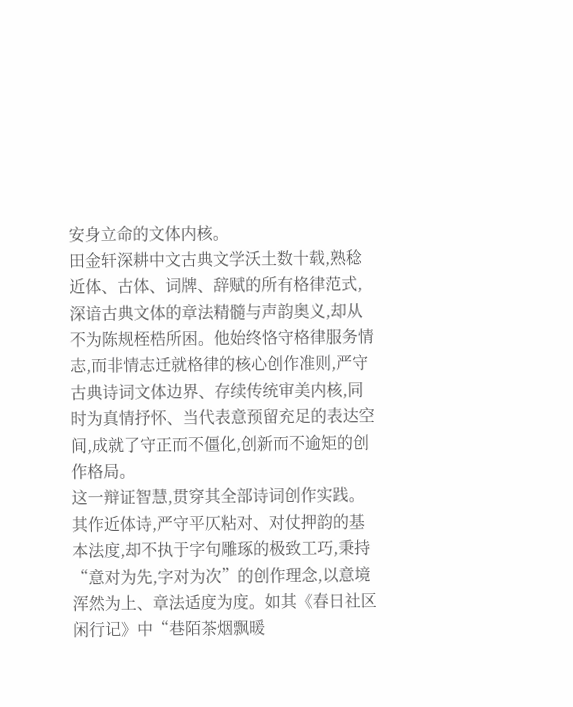安身立命的文体内核。
田金轩深耕中文古典文学沃土数十载,熟稔近体、古体、词牌、辞赋的所有格律范式,深谙古典文体的章法精髓与声韵奥义,却从不为陈规桎梏所困。他始终恪守格律服务情志,而非情志迁就格律的核心创作准则,严守古典诗词文体边界、存续传统审美内核,同时为真情抒怀、当代表意预留充足的表达空间,成就了守正而不僵化,创新而不逾矩的创作格局。
这一辩证智慧,贯穿其全部诗词创作实践。其作近体诗,严守平仄粘对、对仗押韵的基本法度,却不执于字句雕琢的极致工巧,秉持“意对为先,字对为次”的创作理念,以意境浑然为上、章法适度为度。如其《春日社区闲行记》中“巷陌茶烟飘暖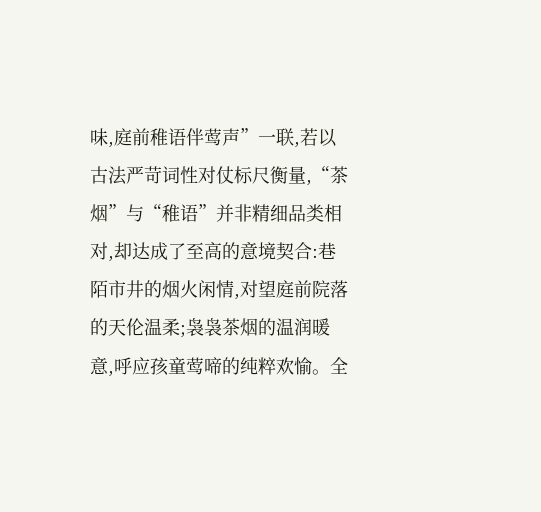味,庭前稚语伴莺声”一联,若以古法严苛词性对仗标尺衡量,“茶烟”与“稚语”并非精细品类相对,却达成了至高的意境契合:巷陌市井的烟火闲情,对望庭前院落的天伦温柔;袅袅茶烟的温润暖意,呼应孩童莺啼的纯粹欢愉。全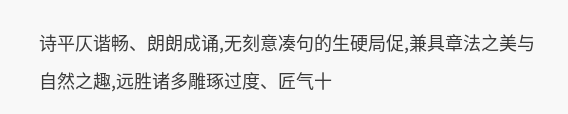诗平仄谐畅、朗朗成诵,无刻意凑句的生硬局促,兼具章法之美与自然之趣,远胜诸多雕琢过度、匠气十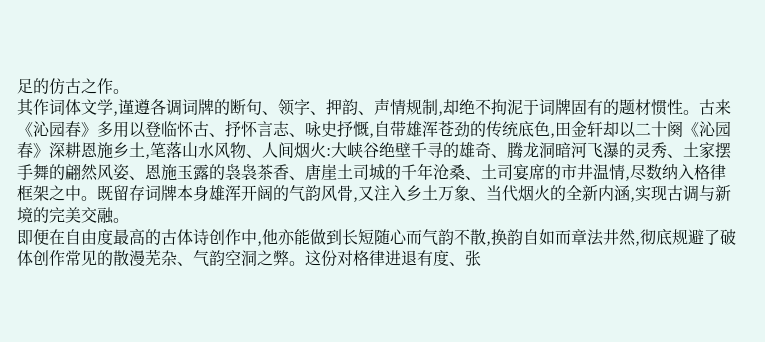足的仿古之作。
其作词体文学,谨遵各调词牌的断句、领字、押韵、声情规制,却绝不拘泥于词牌固有的题材惯性。古来《沁园春》多用以登临怀古、抒怀言志、咏史抒慨,自带雄浑苍劲的传统底色,田金轩却以二十阕《沁园春》深耕恩施乡土,笔落山水风物、人间烟火:大峡谷绝壁千寻的雄奇、腾龙洞暗河飞瀑的灵秀、土家摆手舞的翩然风姿、恩施玉露的袅袅茶香、唐崖土司城的千年沧桑、土司宴席的市井温情,尽数纳入格律框架之中。既留存词牌本身雄浑开阔的气韵风骨,又注入乡土万象、当代烟火的全新内涵,实现古调与新境的完美交融。
即便在自由度最高的古体诗创作中,他亦能做到长短随心而气韵不散,换韵自如而章法井然,彻底规避了破体创作常见的散漫芜杂、气韵空洞之弊。这份对格律进退有度、张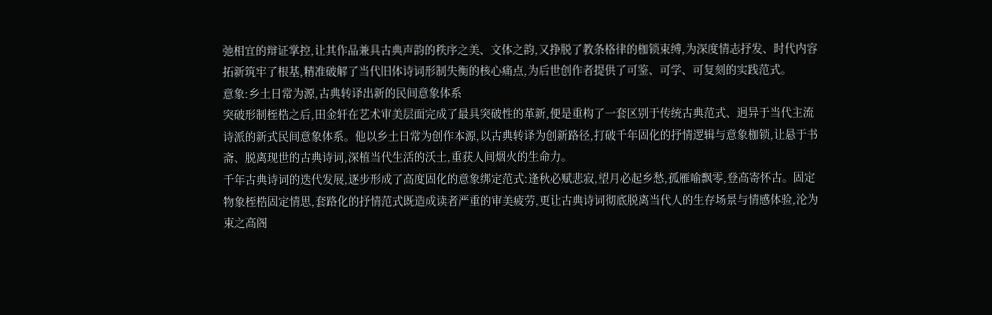弛相宜的辩证掌控,让其作品兼具古典声韵的秩序之美、文体之韵,又挣脱了教条格律的枷锁束缚,为深度情志抒发、时代内容拓新筑牢了根基,精准破解了当代旧体诗词形制失衡的核心痛点,为后世创作者提供了可鉴、可学、可复刻的实践范式。
意象:乡土日常为源,古典转译出新的民间意象体系
突破形制桎梏之后,田金轩在艺术审美层面完成了最具突破性的革新,便是重构了一套区别于传统古典范式、迥异于当代主流诗派的新式民间意象体系。他以乡土日常为创作本源,以古典转译为创新路径,打破千年固化的抒情逻辑与意象枷锁,让悬于书斋、脱离现世的古典诗词,深植当代生活的沃土,重获人间烟火的生命力。
千年古典诗词的迭代发展,逐步形成了高度固化的意象绑定范式:逢秋必赋悲寂,望月必起乡愁,孤雁喻飘零,登高寄怀古。固定物象桎梏固定情思,套路化的抒情范式既造成读者严重的审美疲劳,更让古典诗词彻底脱离当代人的生存场景与情感体验,沦为束之高阁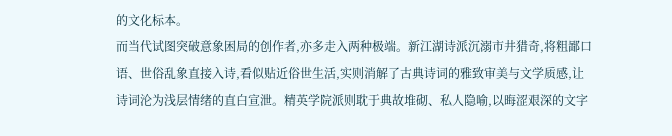的文化标本。
而当代试图突破意象困局的创作者,亦多走入两种极端。新江湖诗派沉溺市井猎奇,将粗鄙口语、世俗乱象直接入诗,看似贴近俗世生活,实则消解了古典诗词的雅致审美与文学质感,让诗词沦为浅层情绪的直白宣泄。精英学院派则耽于典故堆砌、私人隐喻,以晦涩艰深的文字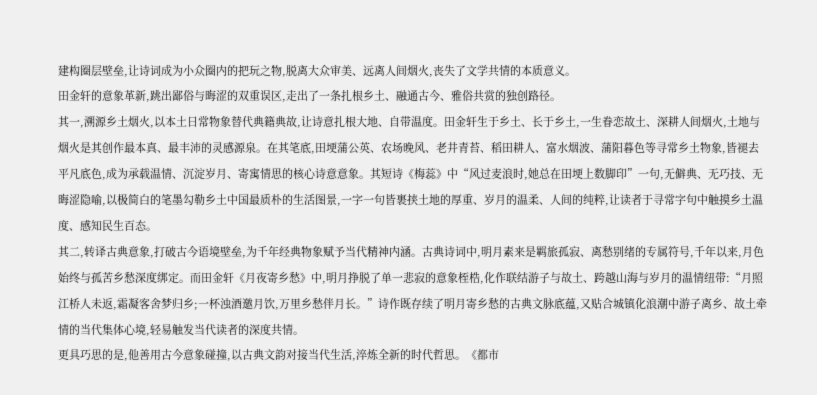建构圈层壁垒,让诗词成为小众圈内的把玩之物,脱离大众审美、远离人间烟火,丧失了文学共情的本质意义。
田金轩的意象革新,跳出鄙俗与晦涩的双重误区,走出了一条扎根乡土、融通古今、雅俗共赏的独创路径。
其一,溯源乡土烟火,以本土日常物象替代典籍典故,让诗意扎根大地、自带温度。田金轩生于乡土、长于乡土,一生眷恋故土、深耕人间烟火,土地与烟火是其创作最本真、最丰沛的灵感源泉。在其笔底,田埂蒲公英、农场晚风、老井青苔、稻田耕人、富水烟波、蒲阳暮色等寻常乡土物象,皆褪去平凡底色,成为承载温情、沉淀岁月、寄寓情思的核心诗意意象。其短诗《梅蕊》中“风过麦浪时,她总在田埂上数脚印”一句,无僻典、无巧技、无晦涩隐喻,以极简白的笔墨勾勒乡土中国最质朴的生活图景,一字一句皆裹挟土地的厚重、岁月的温柔、人间的纯粹,让读者于寻常字句中触摸乡土温度、感知民生百态。
其二,转译古典意象,打破古今语境壁垒,为千年经典物象赋予当代精神内涵。古典诗词中,明月素来是羁旅孤寂、离愁别绪的专属符号,千年以来,月色始终与孤苦乡愁深度绑定。而田金轩《月夜寄乡愁》中,明月挣脱了单一悲寂的意象桎梏,化作联结游子与故土、跨越山海与岁月的温情纽带:“月照江桥人未返,霜凝客舍梦归乡;一杯浊酒邀月饮,万里乡愁伴月长。”诗作既存续了明月寄乡愁的古典文脉底蕴,又贴合城镇化浪潮中游子离乡、故土牵情的当代集体心境,轻易触发当代读者的深度共情。
更具巧思的是,他善用古今意象碰撞,以古典文韵对接当代生活,淬炼全新的时代哲思。《都市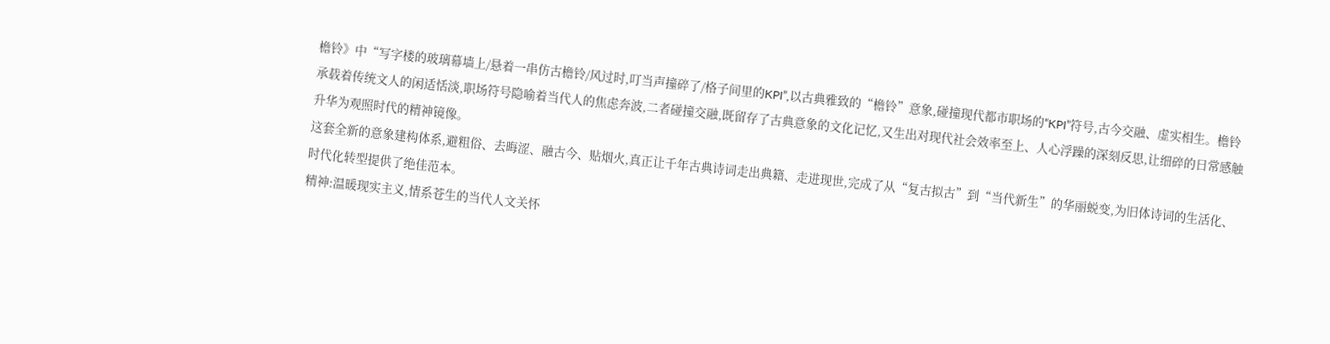檐铃》中“写字楼的玻璃幕墙上/悬着一串仿古檐铃/风过时,叮当声撞碎了/格子间里的KPI”,以古典雅致的“檐铃”意象,碰撞现代都市职场的“KPI”符号,古今交融、虚实相生。檐铃承载着传统文人的闲适恬淡,职场符号隐喻着当代人的焦虑奔波,二者碰撞交融,既留存了古典意象的文化记忆,又生出对现代社会效率至上、人心浮躁的深刻反思,让细碎的日常感触升华为观照时代的精神镜像。
这套全新的意象建构体系,避粗俗、去晦涩、融古今、贴烟火,真正让千年古典诗词走出典籍、走进现世,完成了从“复古拟古”到“当代新生”的华丽蜕变,为旧体诗词的生活化、时代化转型提供了绝佳范本。
精神:温暖现实主义,情系苍生的当代人文关怀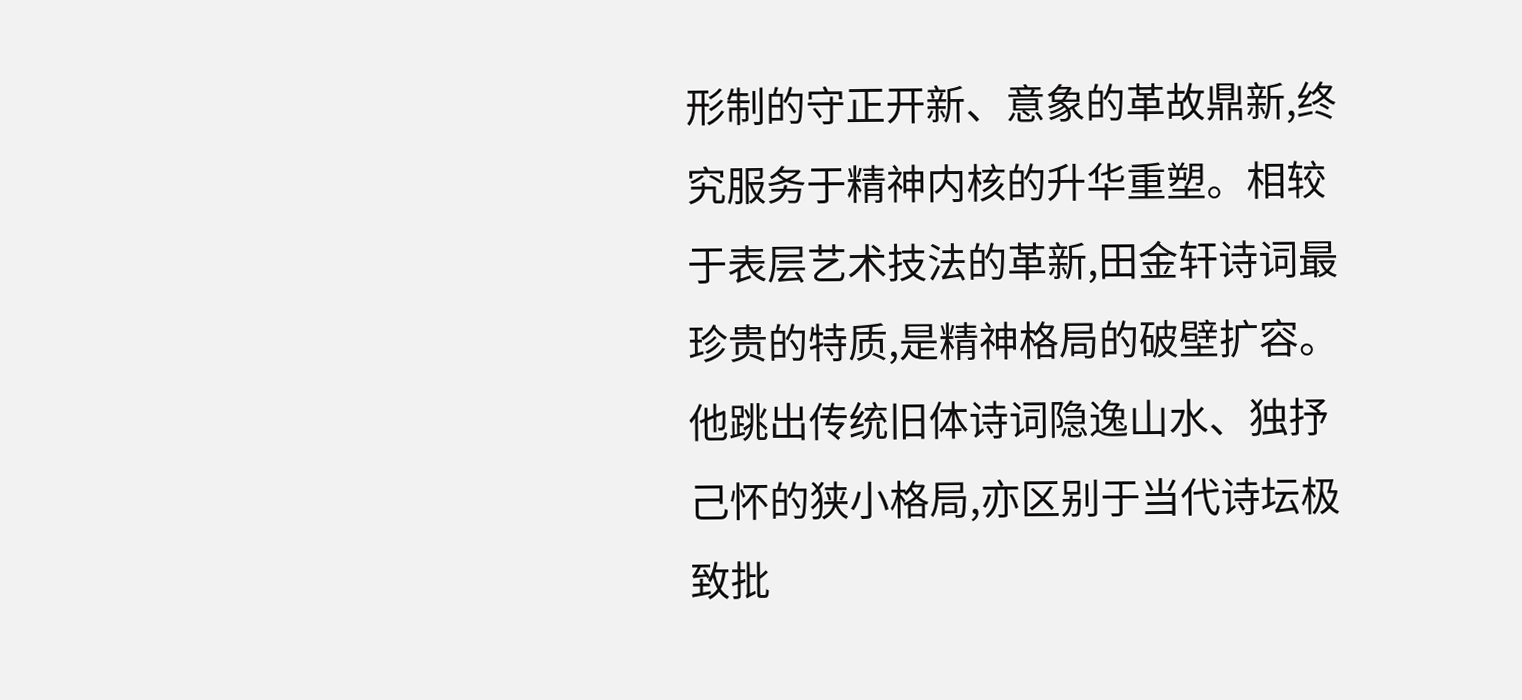形制的守正开新、意象的革故鼎新,终究服务于精神内核的升华重塑。相较于表层艺术技法的革新,田金轩诗词最珍贵的特质,是精神格局的破壁扩容。他跳出传统旧体诗词隐逸山水、独抒己怀的狭小格局,亦区别于当代诗坛极致批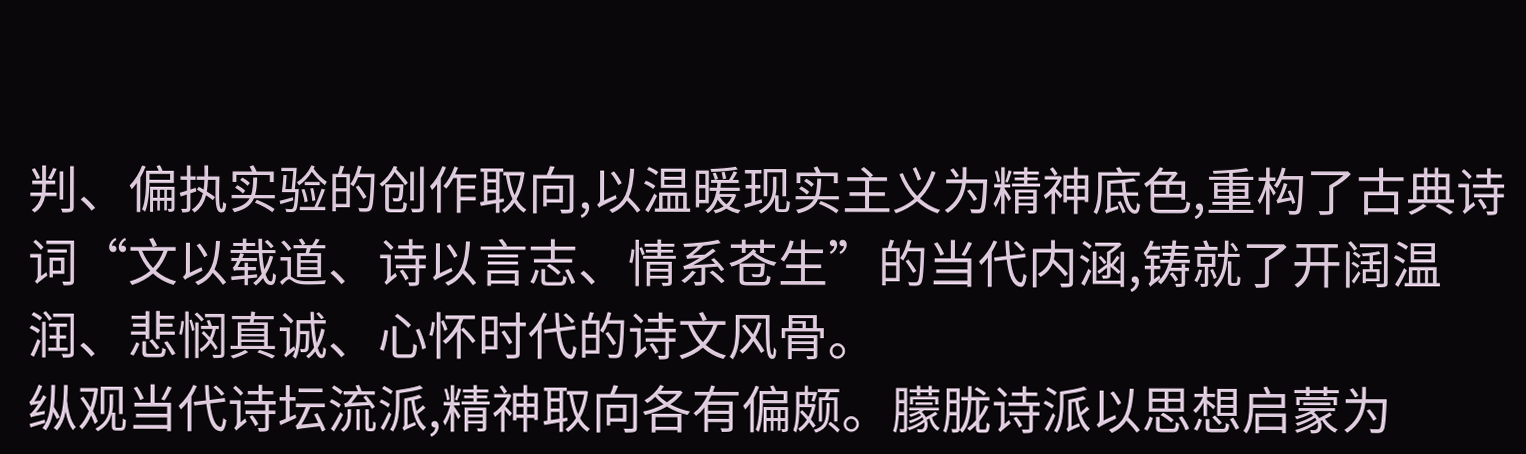判、偏执实验的创作取向,以温暖现实主义为精神底色,重构了古典诗词“文以载道、诗以言志、情系苍生”的当代内涵,铸就了开阔温润、悲悯真诚、心怀时代的诗文风骨。
纵观当代诗坛流派,精神取向各有偏颇。朦胧诗派以思想启蒙为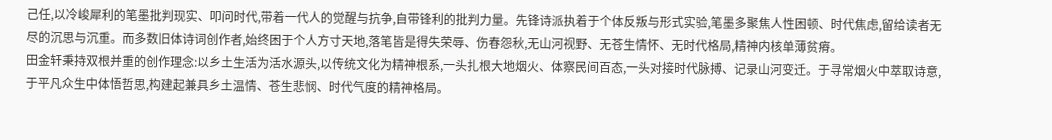己任,以冷峻犀利的笔墨批判现实、叩问时代,带着一代人的觉醒与抗争,自带锋利的批判力量。先锋诗派执着于个体反叛与形式实验,笔墨多聚焦人性困顿、时代焦虑,留给读者无尽的沉思与沉重。而多数旧体诗词创作者,始终困于个人方寸天地,落笔皆是得失荣辱、伤春怨秋,无山河视野、无苍生情怀、无时代格局,精神内核单薄贫瘠。
田金轩秉持双根并重的创作理念:以乡土生活为活水源头,以传统文化为精神根系,一头扎根大地烟火、体察民间百态,一头对接时代脉搏、记录山河变迁。于寻常烟火中萃取诗意,于平凡众生中体悟哲思,构建起兼具乡土温情、苍生悲悯、时代气度的精神格局。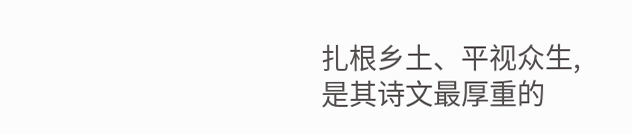扎根乡土、平视众生,是其诗文最厚重的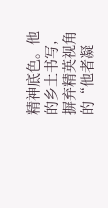精神底色。他的乡土书写,摒弃精英视角的“他者凝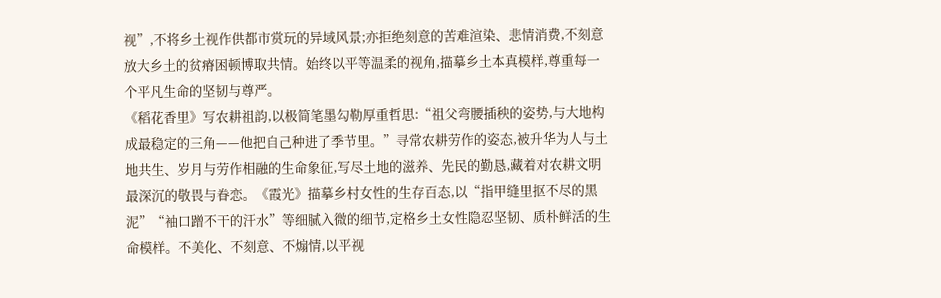视”,不将乡土视作供都市赏玩的异域风景;亦拒绝刻意的苦难渲染、悲情消费,不刻意放大乡土的贫瘠困顿博取共情。始终以平等温柔的视角,描摹乡土本真模样,尊重每一个平凡生命的坚韧与尊严。
《稻花香里》写农耕祖韵,以极简笔墨勾勒厚重哲思:“祖父弯腰插秧的姿势,与大地构成最稳定的三角——他把自己种进了季节里。”寻常农耕劳作的姿态,被升华为人与土地共生、岁月与劳作相融的生命象征,写尽土地的滋养、先民的勤恳,藏着对农耕文明最深沉的敬畏与眷恋。《霞光》描摹乡村女性的生存百态,以“指甲缝里抠不尽的黑泥”“袖口蹭不干的汗水”等细腻入微的细节,定格乡土女性隐忍坚韧、质朴鲜活的生命模样。不美化、不刻意、不煽情,以平视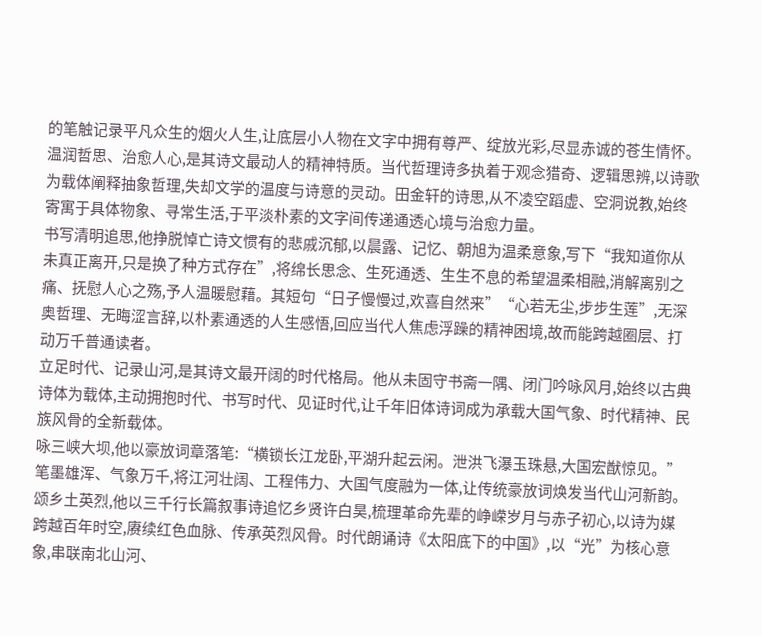的笔触记录平凡众生的烟火人生,让底层小人物在文字中拥有尊严、绽放光彩,尽显赤诚的苍生情怀。
温润哲思、治愈人心,是其诗文最动人的精神特质。当代哲理诗多执着于观念猎奇、逻辑思辨,以诗歌为载体阐释抽象哲理,失却文学的温度与诗意的灵动。田金轩的诗思,从不凌空蹈虚、空洞说教,始终寄寓于具体物象、寻常生活,于平淡朴素的文字间传递通透心境与治愈力量。
书写清明追思,他挣脱悼亡诗文惯有的悲戚沉郁,以晨露、记忆、朝旭为温柔意象,写下“我知道你从未真正离开,只是换了种方式存在”,将绵长思念、生死通透、生生不息的希望温柔相融,消解离别之痛、抚慰人心之殇,予人温暖慰藉。其短句“日子慢慢过,欢喜自然来”“心若无尘,步步生莲”,无深奥哲理、无晦涩言辞,以朴素通透的人生感悟,回应当代人焦虑浮躁的精神困境,故而能跨越圈层、打动万千普通读者。
立足时代、记录山河,是其诗文最开阔的时代格局。他从未固守书斋一隅、闭门吟咏风月,始终以古典诗体为载体,主动拥抱时代、书写时代、见证时代,让千年旧体诗词成为承载大国气象、时代精神、民族风骨的全新载体。
咏三峡大坝,他以豪放词章落笔:“横锁长江龙卧,平湖升起云闲。泄洪飞瀑玉珠悬,大国宏猷惊见。”笔墨雄浑、气象万千,将江河壮阔、工程伟力、大国气度融为一体,让传统豪放词焕发当代山河新韵。颂乡土英烈,他以三千行长篇叙事诗追忆乡贤许白昊,梳理革命先辈的峥嵘岁月与赤子初心,以诗为媒跨越百年时空,赓续红色血脉、传承英烈风骨。时代朗诵诗《太阳底下的中国》,以“光”为核心意象,串联南北山河、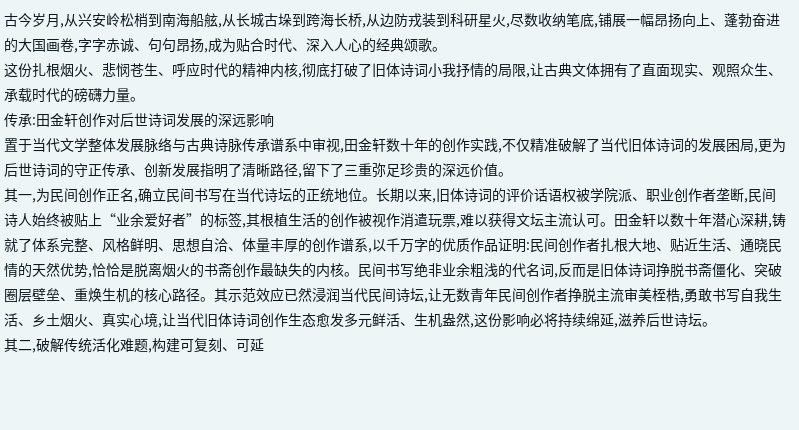古今岁月,从兴安岭松梢到南海船舷,从长城古垛到跨海长桥,从边防戎装到科研星火,尽数收纳笔底,铺展一幅昂扬向上、蓬勃奋进的大国画卷,字字赤诚、句句昂扬,成为贴合时代、深入人心的经典颂歌。
这份扎根烟火、悲悯苍生、呼应时代的精神内核,彻底打破了旧体诗词小我抒情的局限,让古典文体拥有了直面现实、观照众生、承载时代的磅礴力量。
传承:田金轩创作对后世诗词发展的深远影响
置于当代文学整体发展脉络与古典诗脉传承谱系中审视,田金轩数十年的创作实践,不仅精准破解了当代旧体诗词的发展困局,更为后世诗词的守正传承、创新发展指明了清晰路径,留下了三重弥足珍贵的深远价值。
其一,为民间创作正名,确立民间书写在当代诗坛的正统地位。长期以来,旧体诗词的评价话语权被学院派、职业创作者垄断,民间诗人始终被贴上“业余爱好者”的标签,其根植生活的创作被视作消遣玩票,难以获得文坛主流认可。田金轩以数十年潜心深耕,铸就了体系完整、风格鲜明、思想自洽、体量丰厚的创作谱系,以千万字的优质作品证明:民间创作者扎根大地、贴近生活、通晓民情的天然优势,恰恰是脱离烟火的书斋创作最缺失的内核。民间书写绝非业余粗浅的代名词,反而是旧体诗词挣脱书斋僵化、突破圈层壁垒、重焕生机的核心路径。其示范效应已然浸润当代民间诗坛,让无数青年民间创作者挣脱主流审美桎梏,勇敢书写自我生活、乡土烟火、真实心境,让当代旧体诗词创作生态愈发多元鲜活、生机盎然,这份影响必将持续绵延,滋养后世诗坛。
其二,破解传统活化难题,构建可复刻、可延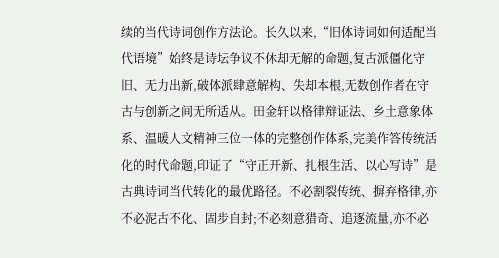续的当代诗词创作方法论。长久以来,“旧体诗词如何适配当代语境”始终是诗坛争议不休却无解的命题,复古派僵化守旧、无力出新,破体派肆意解构、失却本根,无数创作者在守古与创新之间无所适从。田金轩以格律辩证法、乡土意象体系、温暖人文精神三位一体的完整创作体系,完美作答传统活化的时代命题,印证了“守正开新、扎根生活、以心写诗”是古典诗词当代转化的最优路径。不必割裂传统、摒弃格律,亦不必泥古不化、固步自封;不必刻意猎奇、追逐流量,亦不必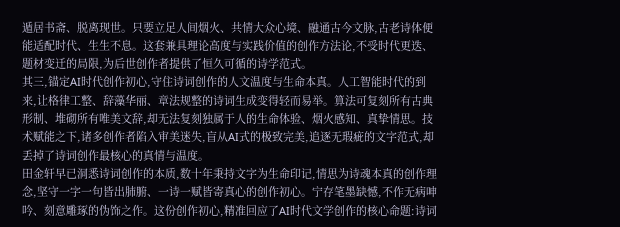遁居书斋、脱离现世。只要立足人间烟火、共情大众心境、融通古今文脉,古老诗体便能适配时代、生生不息。这套兼具理论高度与实践价值的创作方法论,不受时代更迭、题材变迁的局限,为后世创作者提供了恒久可循的诗学范式。
其三,锚定AI时代创作初心,守住诗词创作的人文温度与生命本真。人工智能时代的到来,让格律工整、辞藻华丽、章法规整的诗词生成变得轻而易举。算法可复刻所有古典形制、堆砌所有唯美文辞,却无法复刻独属于人的生命体验、烟火感知、真挚情思。技术赋能之下,诸多创作者陷入审美迷失,盲从AI式的极致完美,追逐无瑕疵的文字范式,却丢掉了诗词创作最核心的真情与温度。
田金轩早已洞悉诗词创作的本质,数十年秉持文字为生命印记,情思为诗魂本真的创作理念,坚守一字一句皆出肺腑、一诗一赋皆寄真心的创作初心。宁存笔墨缺憾,不作无病呻吟、刻意雕琢的伪饰之作。这份创作初心,精准回应了AI时代文学创作的核心命题:诗词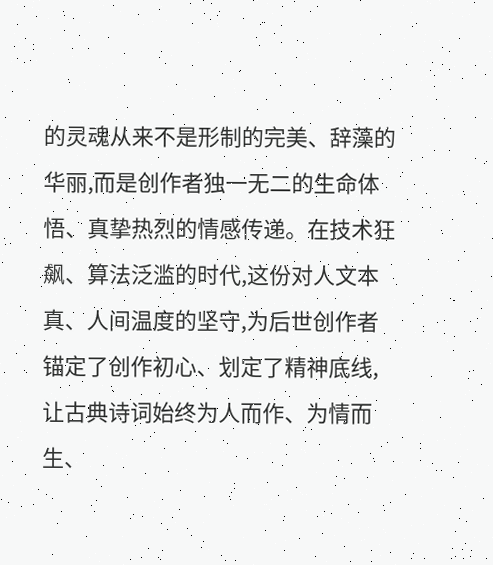的灵魂从来不是形制的完美、辞藻的华丽,而是创作者独一无二的生命体悟、真挚热烈的情感传递。在技术狂飙、算法泛滥的时代,这份对人文本真、人间温度的坚守,为后世创作者锚定了创作初心、划定了精神底线,让古典诗词始终为人而作、为情而生、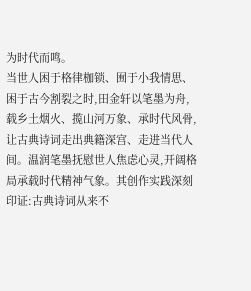为时代而鸣。
当世人困于格律枷锁、囿于小我情思、困于古今割裂之时,田金轩以笔墨为舟,载乡土烟火、揽山河万象、承时代风骨,让古典诗词走出典籍深宫、走进当代人间。温润笔墨抚慰世人焦虑心灵,开阔格局承载时代精神气象。其创作实践深刻印证:古典诗词从来不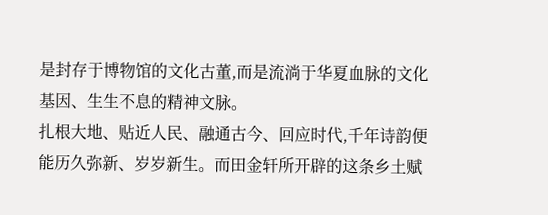是封存于博物馆的文化古董,而是流淌于华夏血脉的文化基因、生生不息的精神文脉。
扎根大地、贴近人民、融通古今、回应时代,千年诗韵便能历久弥新、岁岁新生。而田金轩所开辟的这条乡土赋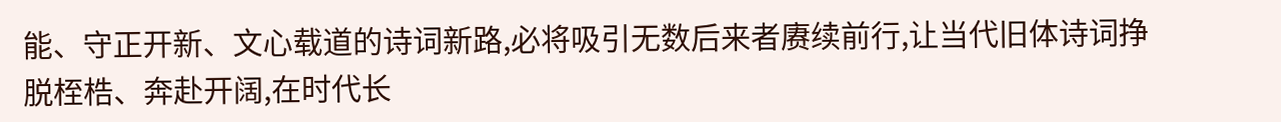能、守正开新、文心载道的诗词新路,必将吸引无数后来者赓续前行,让当代旧体诗词挣脱桎梏、奔赴开阔,在时代长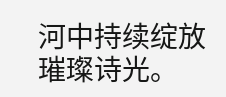河中持续绽放璀璨诗光。